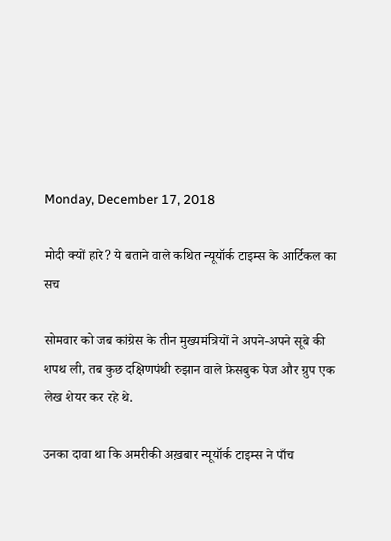Monday, December 17, 2018

मोदी क्यों हारे? ये बताने वाले कथित न्यूयॉर्क टाइम्स के आर्टिकल का सच

सोमवार को जब कांग्रेस के तीन मुख्यमंत्रियों ने अपने-अपने सूबे की शपथ ली, तब कुछ दक्षिणपंथी रुझान वाले फ़ेसबुक पेज और ग्रुप एक लेख शेयर कर रहे थे.

उनका दावा था कि अमरीकी अख़बार न्यूयॉर्क टाइम्स ने पाँच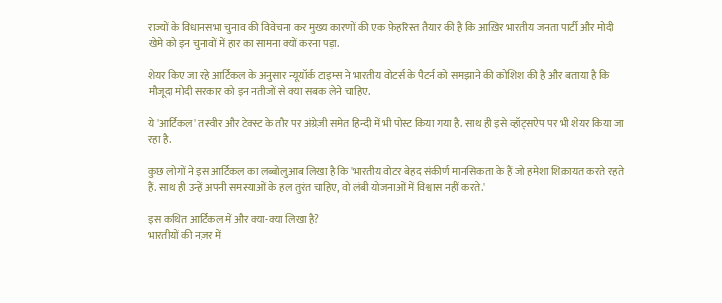राज्यों के विधानसभा चुनाव की विवेचना कर मुख्य कारणों की एक फ़ेहरिस्त तैयार की है कि आख़िर भारतीय जनता पार्टी और मोदी खेमे को इन चुनावों में हार का सामना क्यों करना पड़ा.

शेयर किए जा रहे आर्टिकल के अनुसार न्यूयॉर्क टाइम्स ने भारतीय वोटर्स के पैटर्न को समझाने की कोशिश की है और बताया है कि मौजूदा मोदी सरकार को इन नतीजों से क्या सबक लेने चाहिए.

ये 'आर्टिकल' तस्वीर और टेक्स्ट के तौर पर अंग्रेज़ी समेत हिन्दी में भी पोस्ट किया गया है. साथ ही इसे व्हॉट्सऐप पर भी शेयर किया जा रहा है.

कुछ लोगों ने इस आर्टिकल का लब्बोलुआब लिखा है कि 'भारतीय वोटर बेहद संकीर्ण मानसिकता के हैं जो हमेशा शिक़ायत करते रहते हैं. साथ ही उन्हें अपनी समस्याओं के हल तुरंत चाहिए, वो लंबी योजनाओं में विश्वास नहीं करते.'

इस कथित आर्टिकल में और क्या-क्या लिखा है?
भारतीयों की नज़र में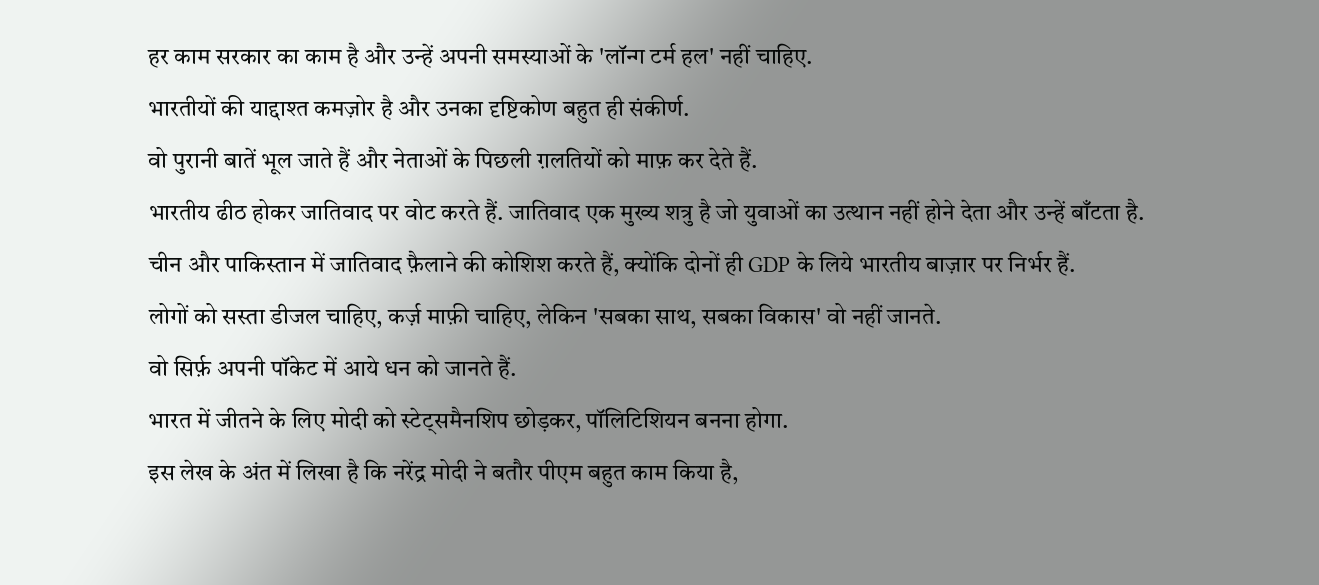हर काम सरकार का काम है और उन्हें अपनी समस्याओं के 'लॉन्ग टर्म हल' नहीं चाहिए.
भारतीयों की याद्दाश्त कमज़ोर है और उनका दृष्टिकोण बहुत ही संकीर्ण.
वो पुरानी बातें भूल जाते हैं और नेताओं के पिछली ग़लतियों को माफ़ कर देते हैं.
भारतीय ढीठ होकर जातिवाद पर वोट करते हैं. जातिवाद एक मुख्य शत्रु है जो युवाओं का उत्थान नहीं होने देता और उन्हें बाँटता है.
चीन और पाकिस्तान में जातिवाद फ़ैलाने की कोशिश करते हैं, क्योंकि दोनों ही GDP के लिये भारतीय बाज़ार पर निर्भर हैं.
लोगों को सस्ता डीजल चाहिए, कर्ज़ माफ़ी चाहिए, लेकिन 'सबका साथ, सबका विकास' वो नहीं जानते.
वो सिर्फ़ अपनी पॉकेट में आये धन को जानते हैं.
भारत में जीतने के लिए मोदी को स्टेट्समैनशिप छोड़कर, पॉलिटिशियन बनना होगा.
इस लेख के अंत में लिखा है कि नरेंद्र मोदी ने बतौर पीएम बहुत काम किया है,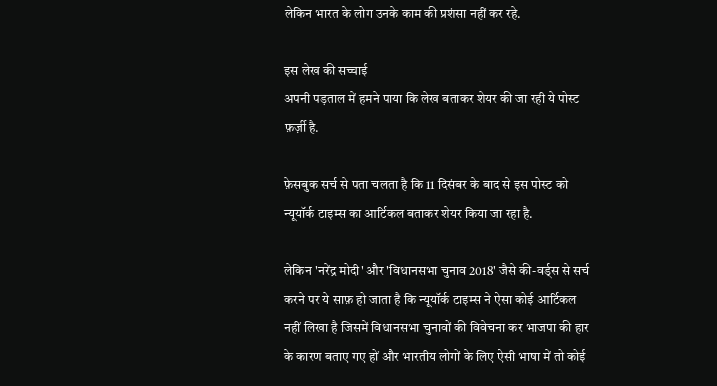लेकिन भारत के लोग उनके काम की प्रशंसा नहीं कर रहे.

इस लेख की सच्चाई
अपनी पड़ताल में हमने पाया कि लेख बताकर शेयर की जा रही ये पोस्ट फ़र्ज़ी है.

फ़ेसबुक सर्च से पता चलता है कि 11 दिसंबर के बाद से इस पोस्ट को न्यूयॉर्क टाइम्स का आर्टिकल बताकर शेयर किया जा रहा है.

लेकिन 'नरेंद्र मोदी' और 'विधानसभा चुनाव 2018' जैसे की-वर्ड्स से सर्च करने पर ये साफ़ हो जाता है कि न्यूयॉर्क टाइम्स ने ऐसा कोई आर्टिकल नहीं लिखा है जिसमें विधानसभा चुनावों की विवेचना कर भाजपा की हार के कारण बताए गए हों और भारतीय लोगों के लिए ऐसी भाषा में तो कोई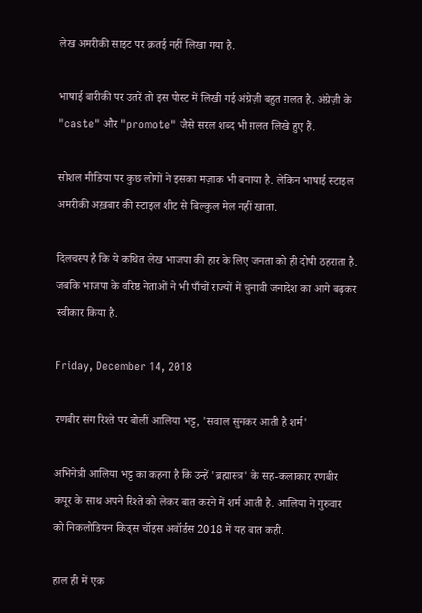लेख अमरीकी साइट पर क़तई नहीं लिखा गया है.

भाषाई बारीकी पर उतरें तो इस पोस्ट में लिखी गई अंग्रेज़ी बहुत ग़लत है. अंग्रेज़ी के "caste" और "promote" जैसे सरल शब्द भी ग़लत लिखे हुए हैं.

सोशल मीडिया पर कुछ लोगों ने इसका मज़ाक भी बनाया है. लेकिन भाषाई स्टाइल अमरीकी अख़बार की स्टाइल शीट से बिल्कुल मेल नहीं खाता.

दिलचस्प है कि ये कथित लेख भाजपा की हार के लिए जनता को ही दोषी ठहराता है. जबकि भाजपा के वरिष्ठ नेताओं ने भी पाँचों राज्यों में चुनावी जनादेश का आगे बढ़कर स्वीकार किया है.

Friday, December 14, 2018

रणबीर संग र‍िश्ते पर बोलीं आल‍िया भट्ट, 'सवाल सुनकर आती है शर्म'

अभिनेत्री आलिया भट्ट का कहना है कि उन्हें 'ब्रह्मास्त्र' के सह-कलाकार रणबीर कपूर के साथ अपने रिश्ते को लेकर बात करने में शर्म आती है. आलिया ने गुरुवार को निकलोडियन किड्स चॉइस अवॉर्डस 2018 में यह बात कही.

हाल ही में एक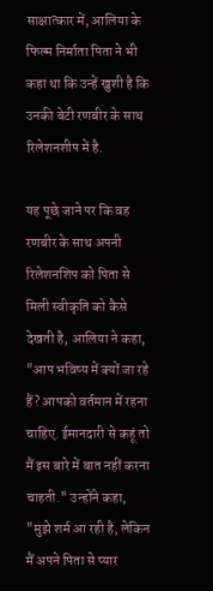साक्षात्कार में, आलिया के फिल्म निर्माता पिता ने भी कहा था कि उन्हें खुशी है कि उनकी बेटी रणबीर के साथ रिलेशनशीप में है.

यह पूछे जाने पर कि वह रणबीर के साथ अपनी रिलेशनशिप को पिता से मिली स्वीकृति को कैसे देखती है, आलिया ने कहा, "आप भविष्य में क्यों जा रहे हैं? आपको वर्तमान में रहना चाहिए. ईमानदारी से कहूं तो मैं इस बारे में बात नहीं करना चाहती." उन्होंने कहा, "मुझे शर्म आ रही है, लेकिन मैं अपने पिता से प्यार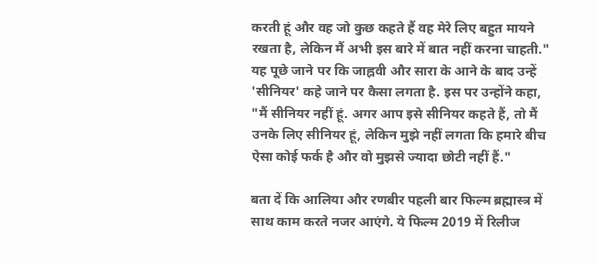करती हूं और वह जो कुछ कहते हैं वह मेरे लिए बहुत मायने रखता है, लेकिन मैं अभी इस बारे में बात नहीं करना चाहती."
यह पूछे जाने पर कि जाह्नवी और सारा के आने के बाद उन्हें 'सीनियर' कहे जाने पर कैसा लगता है. इस पर उन्होंने कहा, "मैं सीनियर नहीं हूं. अगर आप इसे सीनियर कहते हैं, तो मैं उनके लिए सीनियर हूं, लेकिन मुझे नहीं लगता कि हमारे बीच ऐसा कोई फर्क है और वो मुझसे ज्यादा छोटी नहीं हैं."

बता दें कि आल‍िया और रणबीर पहली बार फिल्म ब्रह्मास्त्र में साथ काम करते नजर आएंगे. ये फिल्म 2019 में र‍िलीज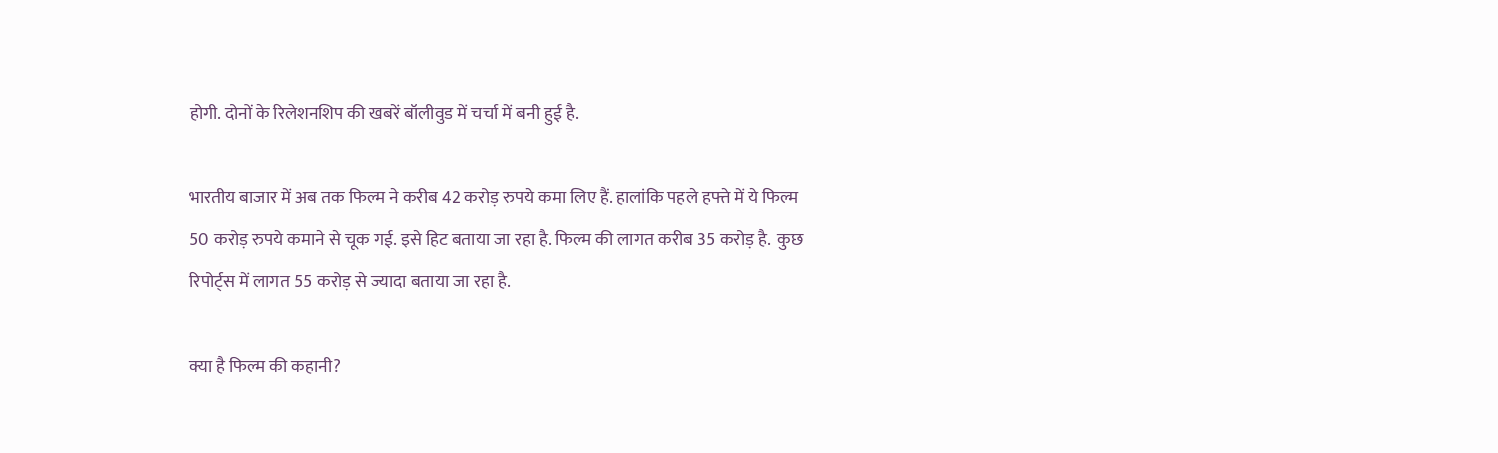होगी. दोनों के र‍िलेशनश‍िप की खबरें बॉलीवुड में चर्चा में बनी हुई है.

भारतीय बाजार में अब तक फिल्म ने करीब 42 करोड़ रुपये कमा लिए हैं. हालांकि पहले हफ्ते में ये फिल्म 50 करोड़ रुपये कमाने से चूक गई. इसे हिट बताया जा रहा है. फिल्म की लागत करीब 35 करोड़ है.  कुछ रिपोर्ट्स में लागत 55 करोड़ से ज्यादा बताया जा रहा है.

क्या है फिल्म की कहानी?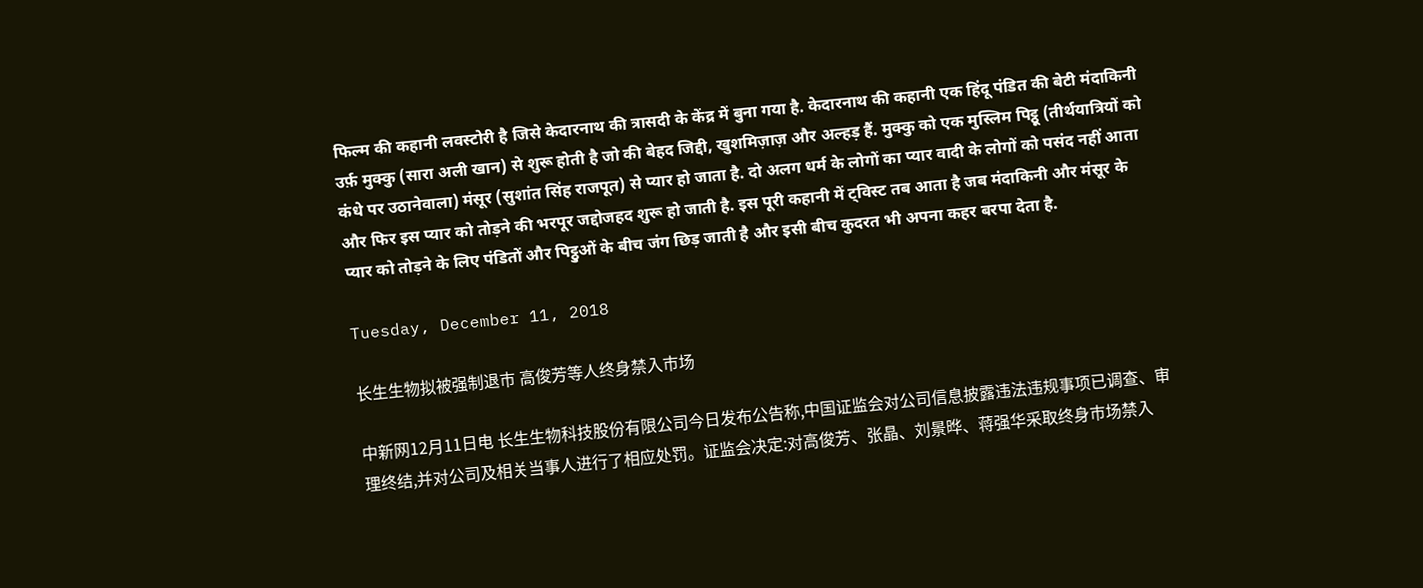फिल्म की कहानी लवस्टोरी है जिसे केदारनाथ की त्रासदी के केंद्र में बुना गया है. केदारनाथ की कहानी एक हिंदू पंडित की बेटी मंदाकिनी उर्फ़ मुक्कु (सारा अली खान) से शुरू होती है जो की बेहद जिद्दी, खुशमिज़ाज़ और अल्हड़ हैं. मुक्कु को एक मुस्लिम पिट्ठू (तीर्थयात्रियों को कंधे पर उठानेवाला) मंसूर (सुशांत सिंह राजपूत) से प्यार हो जाता है. दो अलग धर्म के लोगों का प्यार वादी के लोगों को पसंद नहीं आता और फिर इस प्यार को तोड़ने की भरपूर जद्दोजहद शुरू हो जाती है. इस पूरी कहानी में ट्विस्ट तब आता है जब मंदाकिनी और मंसूर के प्यार को तोड़ने के लिए पंडितों और पिट्ठुओं के बीच जंग छिड़ जाती है और इसी बीच कुदरत भी अपना कहर बरपा देता है.

Tuesday, December 11, 2018

长生生物拟被强制退市 高俊芳等人终身禁入市场

中新网12月11日电 长生生物科技股份有限公司今日发布公告称,中国证监会对公司信息披露违法违规事项已调查、审理终结,并对公司及相关当事人进行了相应处罚。证监会决定:对高俊芳、张晶、刘景晔、蒋强华采取终身市场禁入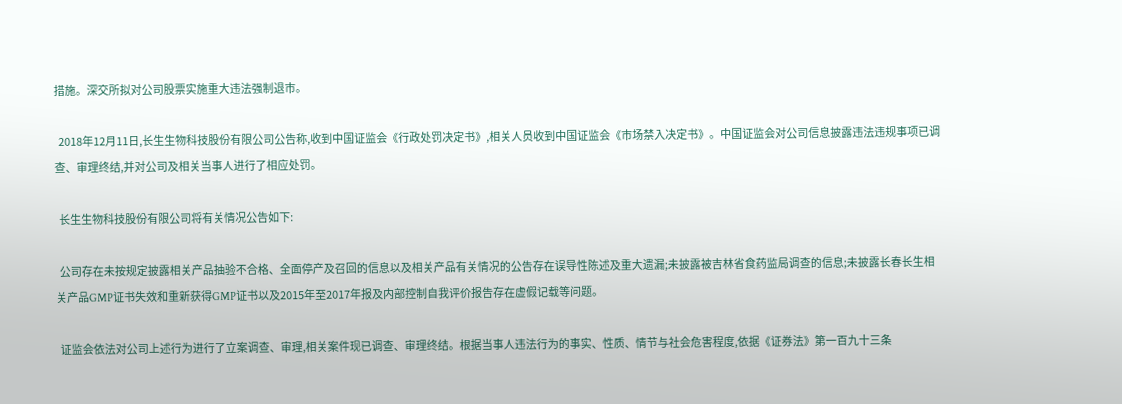措施。深交所拟对公司股票实施重大违法强制退市。

  2018年12月11日,长生生物科技股份有限公司公告称,收到中国证监会《行政处罚决定书》,相关人员收到中国证监会《市场禁入决定书》。中国证监会对公司信息披露违法违规事项已调查、审理终结,并对公司及相关当事人进行了相应处罚。

  长生生物科技股份有限公司将有关情况公告如下:

  公司存在未按规定披露相关产品抽验不合格、全面停产及召回的信息以及相关产品有关情况的公告存在误导性陈述及重大遗漏;未披露被吉林省食药监局调查的信息;未披露长春长生相关产品GMP证书失效和重新获得GMP证书以及2015年至2017年报及内部控制自我评价报告存在虚假记载等问题。

  证监会依法对公司上述行为进行了立案调查、审理,相关案件现已调查、审理终结。根据当事人违法行为的事实、性质、情节与社会危害程度,依据《证券法》第一百九十三条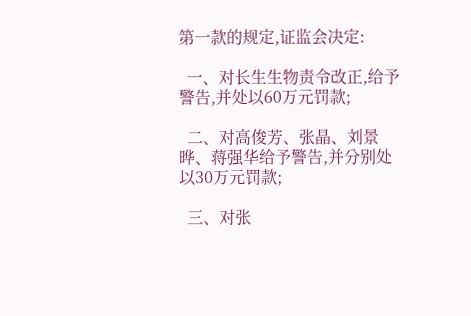第一款的规定,证监会决定:

  一、对长生生物责令改正,给予警告,并处以60万元罚款;

  二、对高俊芳、张晶、刘景晔、蒋强华给予警告,并分别处以30万元罚款;

  三、对张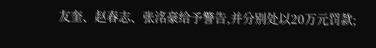友奎、赵春志、张洺豪给予警告,并分别处以20万元罚款;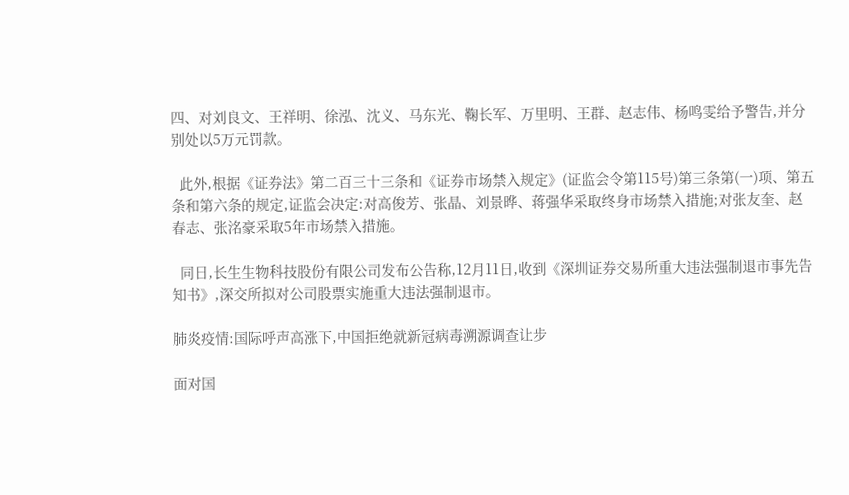四、对刘良文、王祥明、徐泓、沈义、马东光、鞠长军、万里明、王群、赵志伟、杨鸣雯给予警告,并分别处以5万元罚款。

  此外,根据《证券法》第二百三十三条和《证券市场禁入规定》(证监会令第115号)第三条第(一)项、第五条和第六条的规定,证监会决定:对高俊芳、张晶、刘景晔、蒋强华采取终身市场禁入措施;对张友奎、赵春志、张洺豪采取5年市场禁入措施。

  同日,长生生物科技股份有限公司发布公告称,12月11日,收到《深圳证券交易所重大违法强制退市事先告知书》,深交所拟对公司股票实施重大违法强制退市。

肺炎疫情:国际呼声高涨下,中国拒绝就新冠病毒溯源调查让步

面对国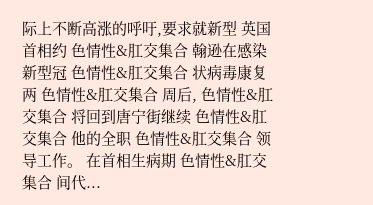际上不断高涨的呼吁,要求就新型 英国首相约 色情性&肛交集合 翰逊在感染新型冠 色情性&肛交集合 状病毒康复两 色情性&肛交集合 周后, 色情性&肛交集合 将回到唐宁街继续 色情性&肛交集合 他的全职 色情性&肛交集合 领导工作。 在首相生病期 色情性&肛交集合 间代...